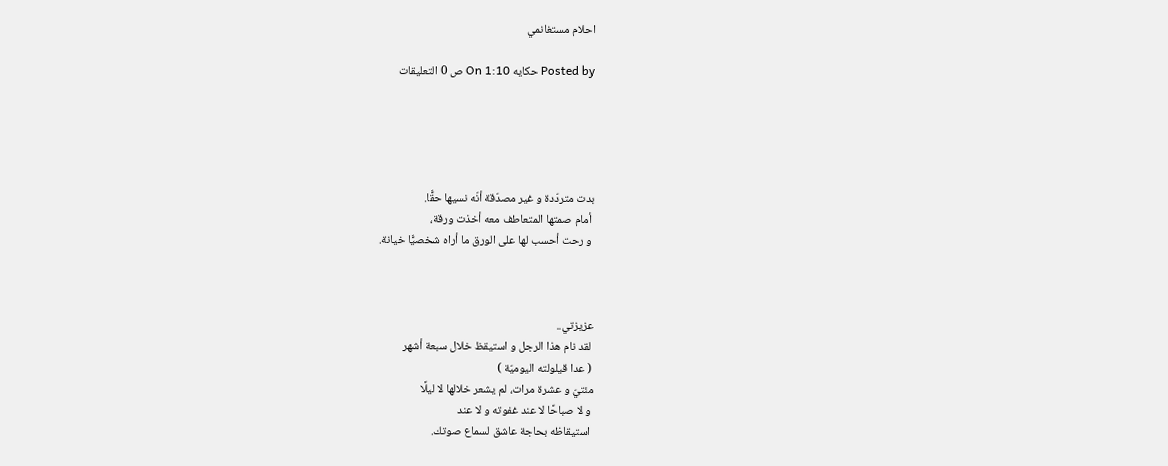احلام مستغانمي

Posted by حكايه On 1:10 ص 0 التعليقات





بدت متردّدة و غير مصدّقة أنّه نسيها حقًّا.
 أمام صمتها المتعاطف معه أخذت ورقة،
 و رحت أحسب لها على الورق ما أراه شخصيًّا خيانة.



عزيزتي..
 لقد نام هذا الرجل و استيقظ خلال سبعة أشهر
 ( عدا قيلولته اليوميّة )
مئتيّ و عشرة مرات، لم يشعر خلالها لا ليلًا
 و لا صباحًا لا عند غفوته و لا عند
 استيقاظه بحاجة عاشق لسماع صوتك.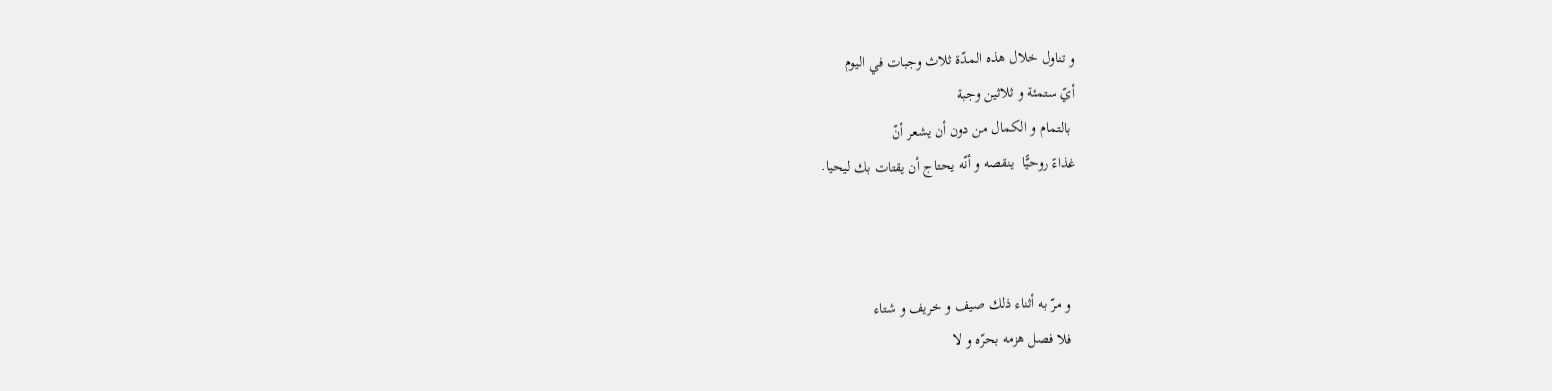و تناول خلال هذه المدّة ثلاث وجبات في اليوم
أيّ ستمئة و ثلاثين وجبة
 بالتمام و الكمال من دون أن يشعر أنّ
غذاءً روحيًّا  ينقصه و أنّه يحتاج أن يقتات بك ليحيا.



 و مرّ به أثناء ذلك صيف و خريف و شتاء
 فلا فصل هزمه بحرّه و لا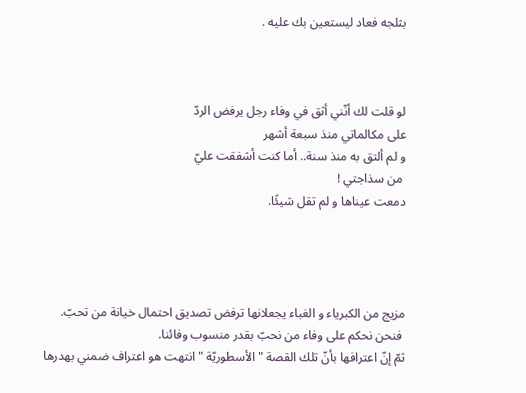بثلجه فعاد ليستعين بك عليه .



لو قلت لك أنّني أثق في وفاء رجل يرفض الردّ
على مكالماتي منذ سبعة أشهر
و لم ألتق به منذ سنة.. أما كنت أشفقت عليّ
 من سذاجتي !
دمعت عيناها و لم تقل شيئًا.




مزيج من الكبرياء و الغباء يجعلانها ترفض تصديق احتمال خيانة من تحبّ.
 فنحن نحكم على وفاء من نحبّ بقدر منسوب وفائنا.
ثمّ إنّ اعترافها بأنّ تلك القصة " الأسطوريّة " انتهت هو اعتراف ضمني بهدرها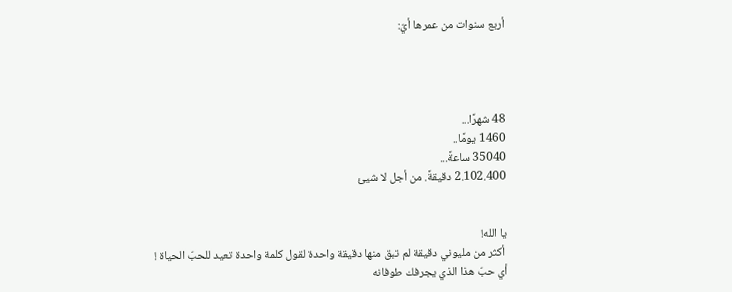أربع سنوات من عمرها أيّ:




48 شهرًا...
1460 يومًا..
35040 ساعةً...
2.102.400 دقيقةً. من أجل لا شيئ


يا الله!
 أكثر من مليوني دقيقة لم تبق منها دقيقة واحدة لقول كلمة واحدة تعيد للحبّ الحياة !
أي حبّ هذا الذي يجرفك طوفانه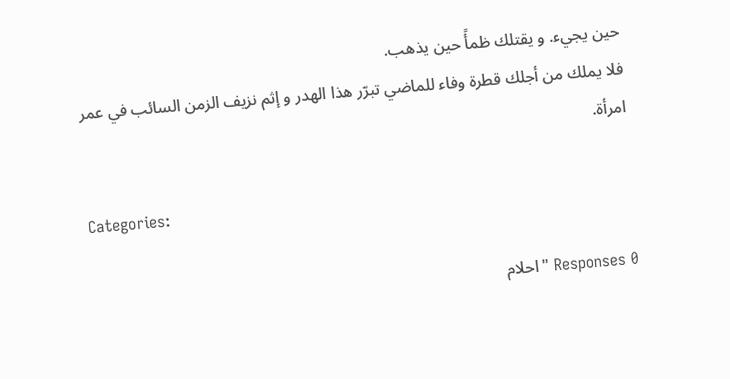حين يجيء. و يقتلك ظمأً حين يذهب.
فلا يملك من أجلك قطرة وفاء للماضي تبرّر هذا الهدر و إثم نزيف الزمن السائب في عمر امرأة.

Categories:

0 Responses "احلام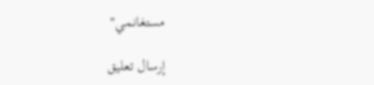مستغانمي"

إرسال تعليق